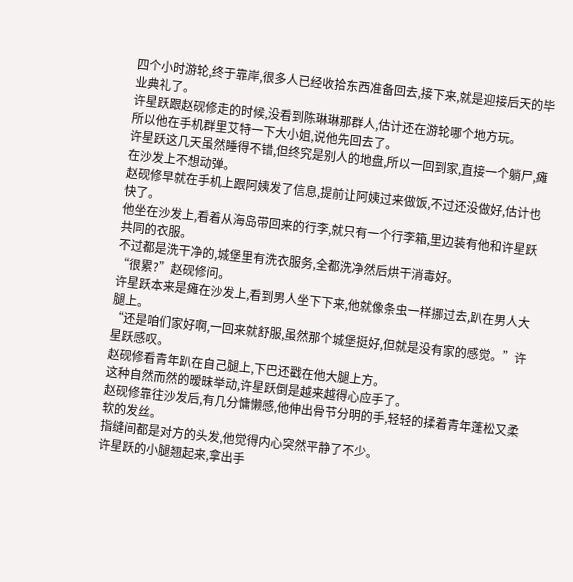四个小时游轮,终于靠岸,很多人已经收拾东西准备回去,接下来,就是迎接后天的毕业典礼了。
许星跃跟赵砚修走的时候,没看到陈琳琳那群人,估计还在游轮哪个地方玩。
所以他在手机群里艾特一下大小姐,说他先回去了。
许星跃这几天虽然睡得不错,但终究是别人的地盘,所以一回到家,直接一个躺尸,瘫在沙发上不想动弹。
赵砚修早就在手机上跟阿姨发了信息,提前让阿姨过来做饭,不过还没做好,估计也快了。
他坐在沙发上,看着从海岛带回来的行李,就只有一个行李箱,里边装有他和许星跃共同的衣服。
不过都是洗干净的,城堡里有洗衣服务,全都洗净然后烘干消毒好。
“很累?”赵砚修问。
许星跃本来是瘫在沙发上,看到男人坐下下来,他就像条虫一样挪过去,趴在男人大腿上。
“还是咱们家好啊,一回来就舒服,虽然那个城堡挺好,但就是没有家的感觉。”许星跃感叹。
赵砚修看青年趴在自己腿上,下巴还戳在他大腿上方。
这种自然而然的暧昧举动,许星跃倒是越来越得心应手了。
赵砚修靠往沙发后,有几分慵懒感,他伸出骨节分明的手,轻轻的揉着青年蓬松又柔软的发丝。
指缝间都是对方的头发,他觉得内心突然平静了不少。
许星跃的小腿翘起来,拿出手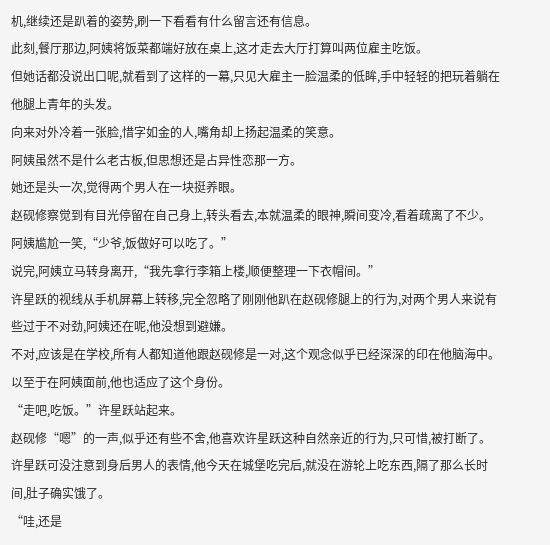机,继续还是趴着的姿势,刷一下看看有什么留言还有信息。
此刻,餐厅那边,阿姨将饭菜都端好放在桌上,这才走去大厅打算叫两位雇主吃饭。
但她话都没说出口呢,就看到了这样的一幕,只见大雇主一脸温柔的低眸,手中轻轻的把玩着躺在他腿上青年的头发。
向来对外冷着一张脸,惜字如金的人,嘴角却上扬起温柔的笑意。
阿姨虽然不是什么老古板,但思想还是占异性恋那一方。
她还是头一次,觉得两个男人在一块挺养眼。
赵砚修察觉到有目光停留在自己身上,转头看去,本就温柔的眼神,瞬间变冷,看着疏离了不少。
阿姨尴尬一笑,“少爷,饭做好可以吃了。”
说完,阿姨立马转身离开,“我先拿行李箱上楼,顺便整理一下衣帽间。”
许星跃的视线从手机屏幕上转移,完全忽略了刚刚他趴在赵砚修腿上的行为,对两个男人来说有些过于不对劲,阿姨还在呢,他没想到避嫌。
不对,应该是在学校,所有人都知道他跟赵砚修是一对,这个观念似乎已经深深的印在他脑海中。
以至于在阿姨面前,他也适应了这个身份。
“走吧,吃饭。”许星跃站起来。
赵砚修“嗯”的一声,似乎还有些不舍,他喜欢许星跃这种自然亲近的行为,只可惜,被打断了。
许星跃可没注意到身后男人的表情,他今天在城堡吃完后,就没在游轮上吃东西,隔了那么长时间,肚子确实饿了。
“哇,还是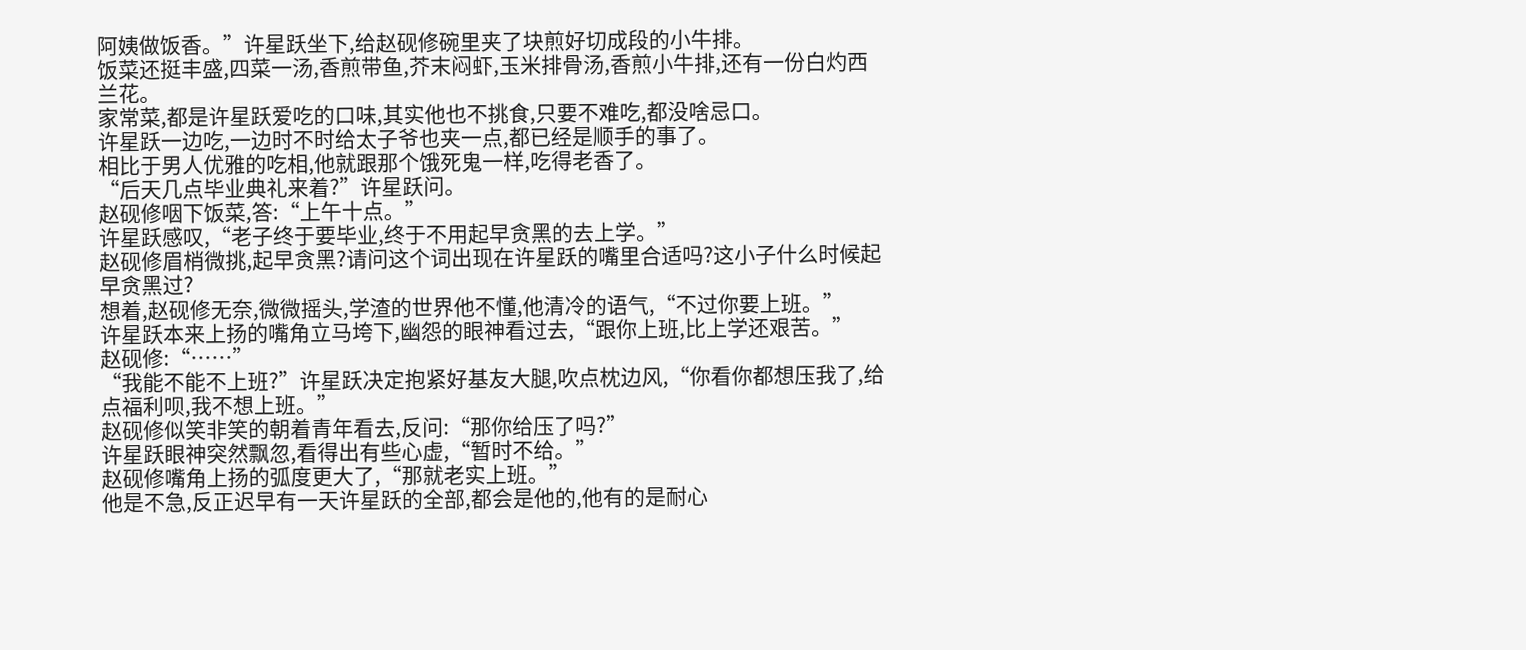阿姨做饭香。”许星跃坐下,给赵砚修碗里夹了块煎好切成段的小牛排。
饭菜还挺丰盛,四菜一汤,香煎带鱼,芥末闷虾,玉米排骨汤,香煎小牛排,还有一份白灼西兰花。
家常菜,都是许星跃爱吃的口味,其实他也不挑食,只要不难吃,都没啥忌口。
许星跃一边吃,一边时不时给太子爷也夹一点,都已经是顺手的事了。
相比于男人优雅的吃相,他就跟那个饿死鬼一样,吃得老香了。
“后天几点毕业典礼来着?”许星跃问。
赵砚修咽下饭菜,答:“上午十点。”
许星跃感叹,“老子终于要毕业,终于不用起早贪黑的去上学。”
赵砚修眉梢微挑,起早贪黑?请问这个词出现在许星跃的嘴里合适吗?这小子什么时候起早贪黑过?
想着,赵砚修无奈,微微摇头,学渣的世界他不懂,他清冷的语气,“不过你要上班。”
许星跃本来上扬的嘴角立马垮下,幽怨的眼神看过去,“跟你上班,比上学还艰苦。”
赵砚修:“……”
“我能不能不上班?”许星跃决定抱紧好基友大腿,吹点枕边风,“你看你都想压我了,给点福利呗,我不想上班。”
赵砚修似笑非笑的朝着青年看去,反问:“那你给压了吗?”
许星跃眼神突然飘忽,看得出有些心虚,“暂时不给。”
赵砚修嘴角上扬的弧度更大了,“那就老实上班。”
他是不急,反正迟早有一天许星跃的全部,都会是他的,他有的是耐心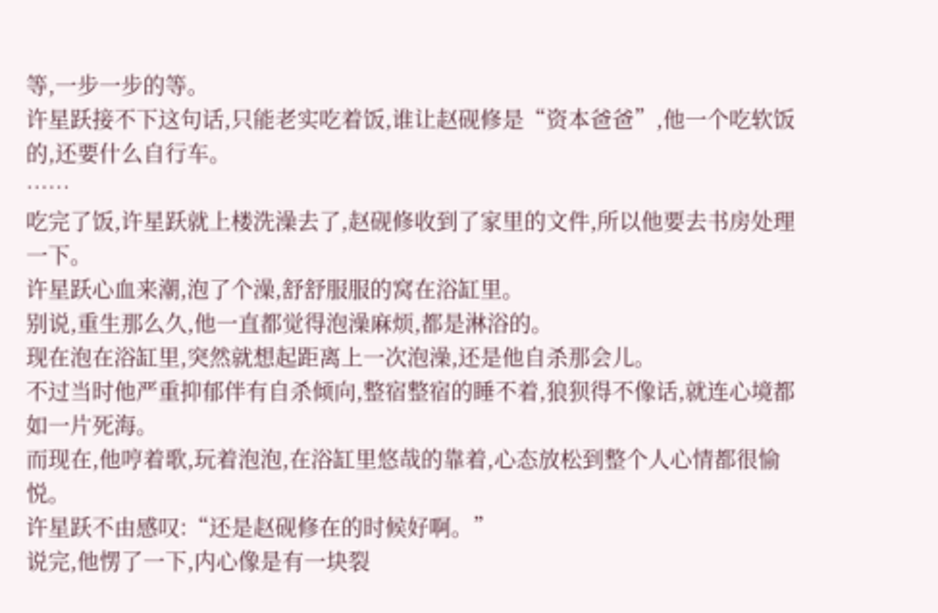等,一步一步的等。
许星跃接不下这句话,只能老实吃着饭,谁让赵砚修是“资本爸爸”,他一个吃软饭的,还要什么自行车。
……
吃完了饭,许星跃就上楼洗澡去了,赵砚修收到了家里的文件,所以他要去书房处理一下。
许星跃心血来潮,泡了个澡,舒舒服服的窝在浴缸里。
别说,重生那么久,他一直都觉得泡澡麻烦,都是淋浴的。
现在泡在浴缸里,突然就想起距离上一次泡澡,还是他自杀那会儿。
不过当时他严重抑郁伴有自杀倾向,整宿整宿的睡不着,狼狈得不像话,就连心境都如一片死海。
而现在,他哼着歌,玩着泡泡,在浴缸里悠哉的靠着,心态放松到整个人心情都很愉悦。
许星跃不由感叹:“还是赵砚修在的时候好啊。”
说完,他愣了一下,内心像是有一块裂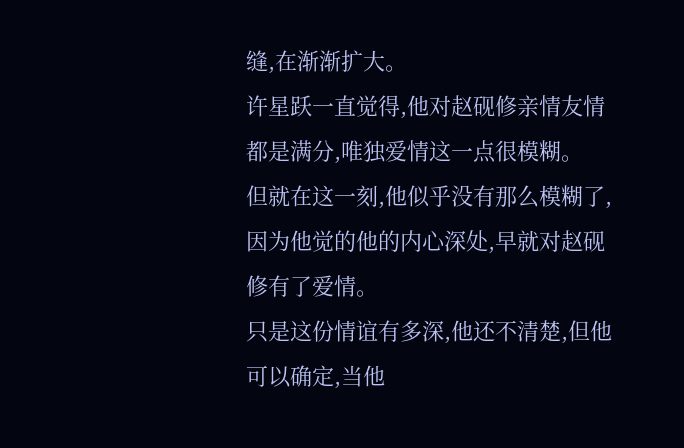缝,在渐渐扩大。
许星跃一直觉得,他对赵砚修亲情友情都是满分,唯独爱情这一点很模糊。
但就在这一刻,他似乎没有那么模糊了,因为他觉的他的内心深处,早就对赵砚修有了爱情。
只是这份情谊有多深,他还不清楚,但他可以确定,当他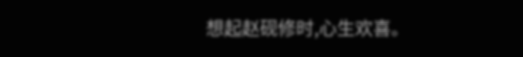想起赵砚修时,心生欢喜。